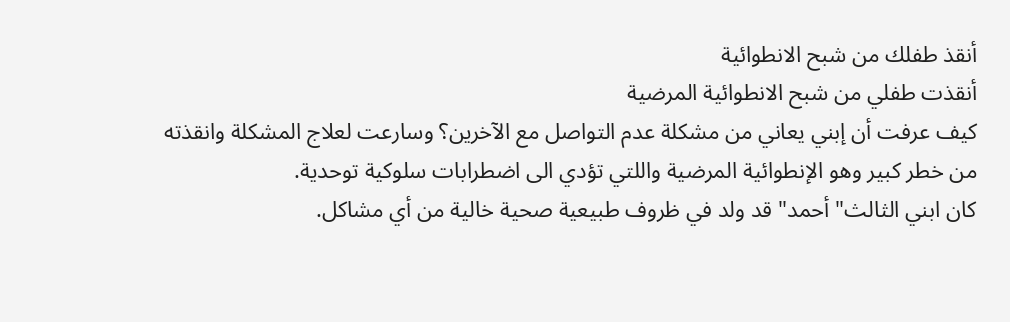أنقذ طفلك من شبح الانطوائية
أنقذت طفلي من شبح الانطوائية المرضية
كيف عرفت أن إبني يعاني من مشكلة عدم التواصل مع الآخرين؟ وسارعت لعلاج المشكلة وانقذته من خطر كبير وهو الإنطوائية المرضية واللتي تؤدي الى اضطرابات سلوكية توحدية.
كان ابني الثالث" أحمد" قد ولد في ظروف طبيعية صحية خالية من أي مشاكل.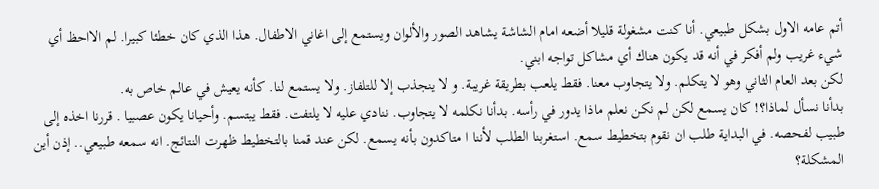أتم عامه الاول بشكل طبيعي. أنا كنت مشغولة قليلا أضعه امام الشاشة يشاهد الصور والألوان ويستمع إلى اغاني الاطفال. هذا الذي كان خطئا كبيرا. لم الااحظ أي شيء غريب ولم أفكر في أنه قد يكون هناك أي مشاكل تواجه ابني.
لكن بعد العام الثاني وهو لا يتكلم. ولا يتجاوب معنا. فقط يلعب بطريقة غريبة. و لا ينجذب إلا للتلفاز. ولا يستمع لنا. كأنه يعيش في عالم خاص به.
بدأنا نسأل لماذا؟! كان يسمع لكن لم نكن نعلم ماذا يدور في رأسه. بدأنا نكلمه لا يتجاوب. ننادي عليه لا يلتفت. فقط يبتسم. وأحيانا يكون عصبيا . قررنا اخذه إلى طبيب لفحصه. في البداية طلب ان نقوم بتخطيط سمع. استغربنا الطلب لأننا ا متاكدون بأنه يسمع. لكن عند قمنا بالتخطيط ظهرت النتائج. انه سمعه طبيعي.. إذن أين المشكلة؟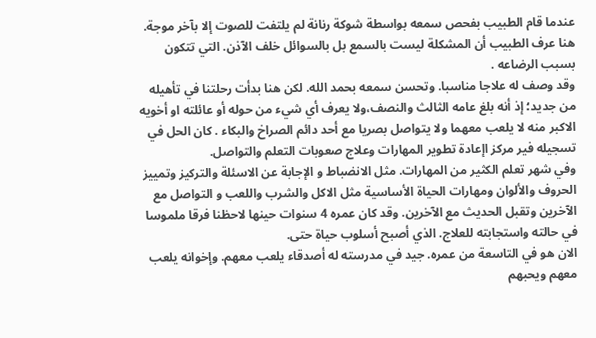عندما قام الطبيب بفحص سمعه بواسطة شوكة رنانة لم يلتفت للصوت إلا بآخر موجة. هنا عرف الطبيب أن المشكلة ليست بالسمع بل بالسوائل خلف الآذن. التي تتكون بسبب الرضاعه .
وقد وصف له علاجا مناسبا. وتحسن سمعه بحمد الله. لكن هنا بدأت رحلتنا في تأهيله من جديد؛ إذ أنه بلغ عامه الثالث والنصف،ولا يعرف أي شيء من حوله أو عائلته او أخويه الاكبر منه لا يلعب معهما ولا يتواصل بصريا مع أحد دائم الصراخ والبكاء . كان الحل في تسجيله فير مركز اإعادة تطوير المهارات وعلاج صعوبات التعلم والتواصل.
وفي شهر تعلم الكثير من المهارات. مثل الانضباط و الإجابة عن الاسئلة والتركيز وتمييز الحروف والألوان ومهارات الحياة الأساسية مثل الاكل والشرب واللعب و التواصل مع الآخرين وتقبل الحديث مع الآخرين. وقد كان عمره 4 سنوات حينها لاحظنا فرقا ملموسا في حالته واستجابته للعلاج. الذي أصبح أسلوب حياة حتى.
الان هو في التاسعة من عمره. جيد في مدرسته له أصدقاء يلعب معهم. وإخوانه يلعب معهم ويحبهم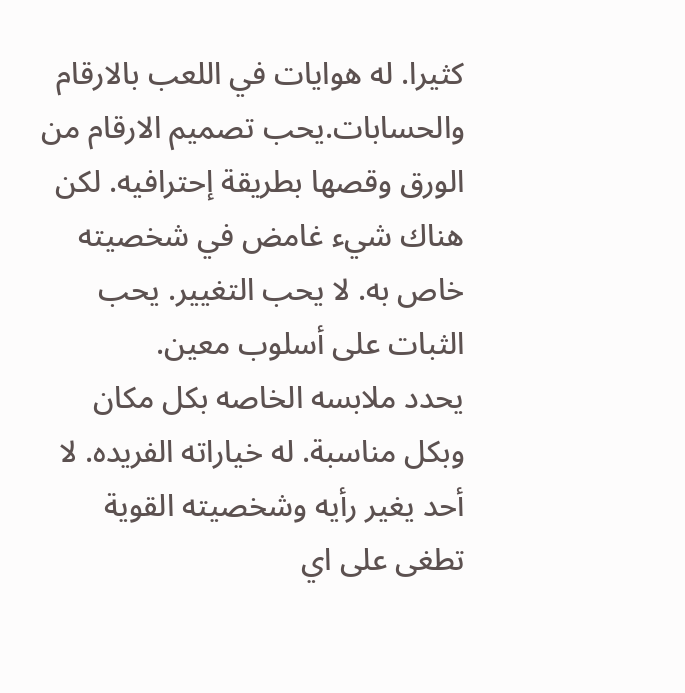كثيرا. له هوايات في اللعب بالارقام والحسابات.يحب تصميم الارقام من الورق وقصها بطريقة إحترافيه. لكن هناك شيء غامض في شخصيته خاص به. لا يحب التغيير. يحب الثبات على أسلوب معين.
يحدد ملابسه الخاصه بكل مكان وبكل مناسبة. له خياراته الفريده. لا أحد يغير رأيه وشخصيته القوية تطغى على اي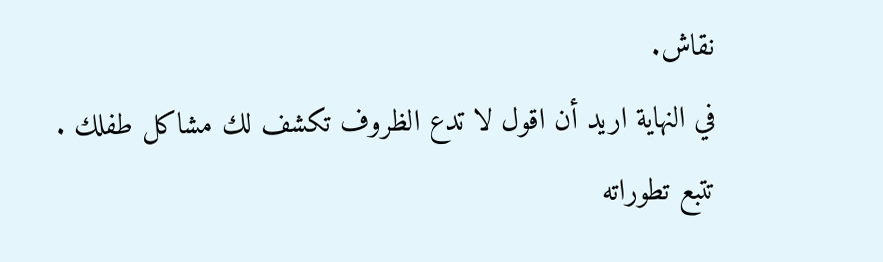نقاش.
في النهاية اريد أن اقول لا تدع الظروف تكشف لك مشاكل طفلك . تتبع تطوراته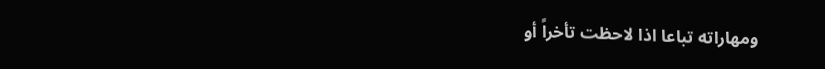ومهاراته تباعا اذا لاحظت تأخراً أو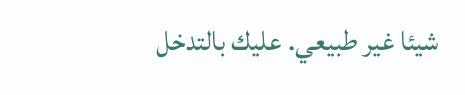شيئا غير طبيعي. عليك بالتدخل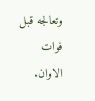وتعالجه قبل فوات الاوان.